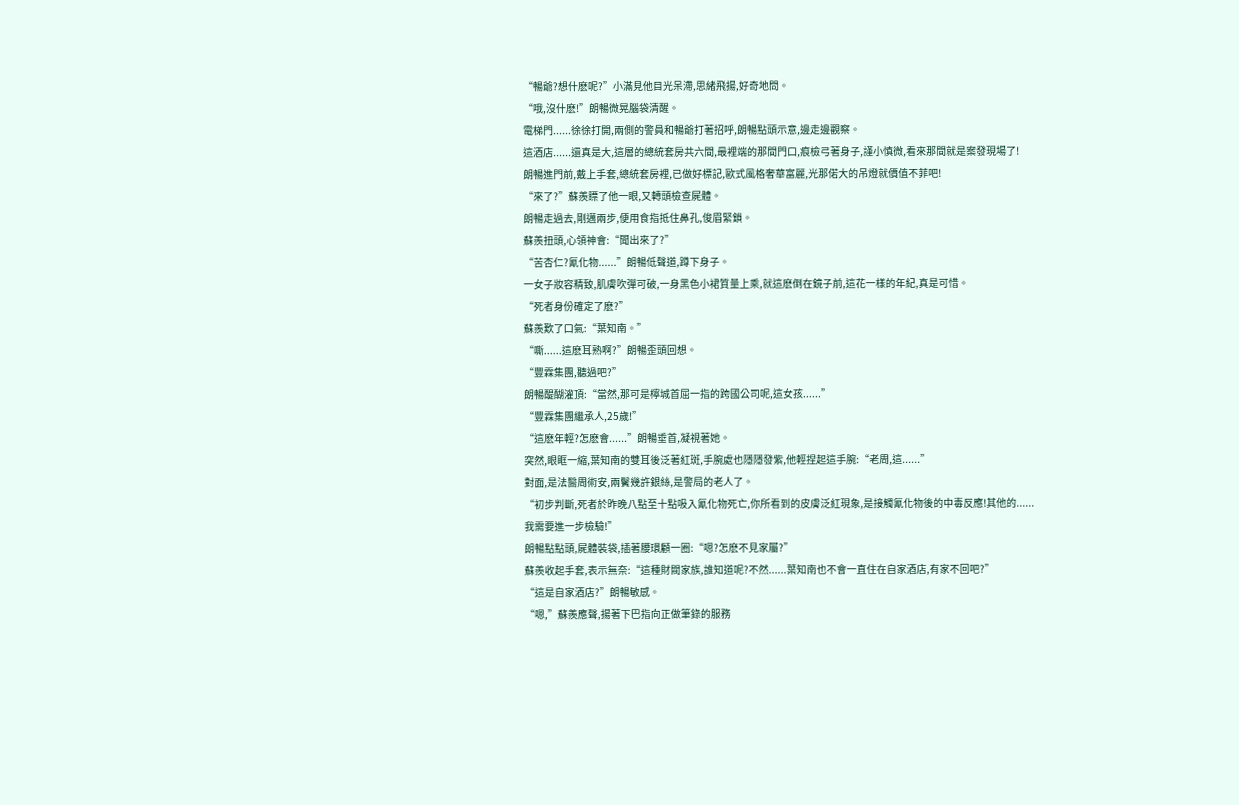“暢爺?想什麽呢?”小滿見他目光呆滯,思緒飛揚,好奇地問。
“哦,沒什麽!”朗暢微晃腦袋清醒。
電梯門......徐徐打開,兩側的警員和暢爺打著招呼,朗暢點頭示意,邊走邊觀察。
這酒店......還真是大,這層的總統套房共六間,最裡端的那間門口,痕檢弓著身子,謹小慎微,看來那間就是案發現場了!
朗暢進門前,戴上手套,總統套房裡,已做好標記,歐式風格奢華富麗,光那偌大的吊燈就價值不菲吧!
“來了?”蘇羨瞟了他一眼,又轉頭檢查屍體。
朗暢走過去,剛邁兩步,便用食指抵住鼻孔,俊眉緊鎖。
蘇羨扭頭,心領神會:“聞出來了?”
“苦杏仁?氰化物......”朗暢低聲道,蹲下身子。
一女子妝容精致,肌膚吹彈可破,一身黑色小裙質量上乘,就這麽倒在鏡子前,這花一樣的年紀,真是可惜。
“死者身份確定了麽?”
蘇羨歎了口氣:“葉知南。”
“嘶......這麽耳熟啊?”朗暢歪頭回想。
“豐霖集團,聽過吧?”
朗暢醍醐灌頂:“當然,那可是檸城首屈一指的跨國公司呢,這女孩......”
“豐霖集團繼承人,25歲!”
“這麽年輕?怎麽會......”朗暢垂首,凝視著她。
突然,眼眶一縮,葉知南的雙耳後泛著紅斑,手腕處也隱隱發紫,他輕捏起這手腕:“老周,這......”
對面,是法醫周術安,兩鬢幾許銀絲,是警局的老人了。
“初步判斷,死者於昨晚八點至十點吸入氰化物死亡,你所看到的皮膚泛紅現象,是接觸氰化物後的中毒反應!其他的......我需要進一步檢驗!”
朗暢點點頭,屍體裝袋,插著腰環顧一圈:“嗯?怎麽不見家屬?”
蘇羨收起手套,表示無奈:“這種財閥家族,誰知道呢?不然......葉知南也不會一直住在自家酒店,有家不回吧?”
“這是自家酒店?”朗暢敏感。
“嗯,”蘇羨應聲,揚著下巴指向正做筆錄的服務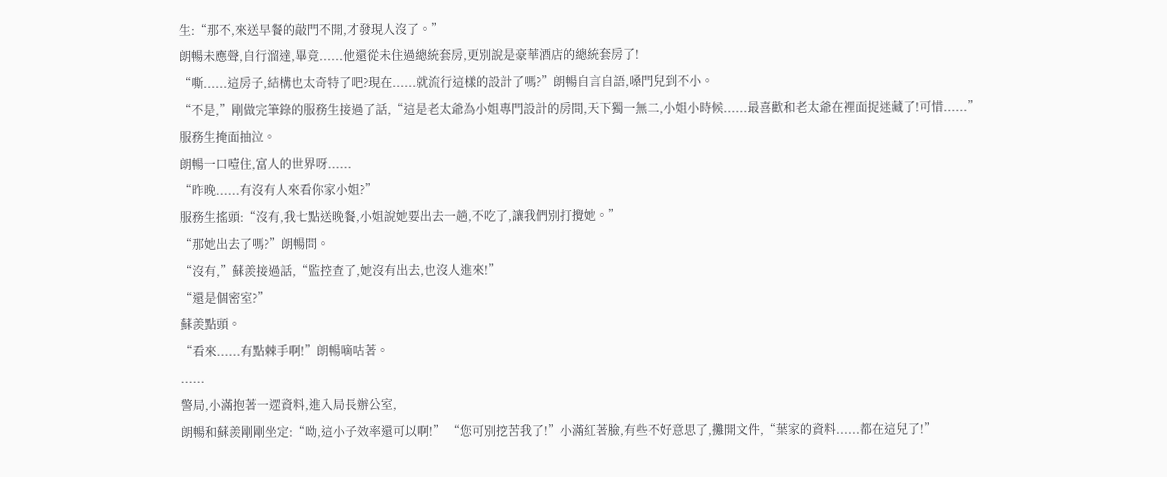生:“那不,來送早餐的敲門不開,才發現人沒了。”
朗暢未應聲,自行溜達,畢竟......他還從未住過總統套房,更別說是豪華酒店的總統套房了!
“嘶......這房子,結構也太奇特了吧?現在......就流行這樣的設計了嗎?”朗暢自言自語,嗓門兒到不小。
“不是,”剛做完筆錄的服務生接過了話,“這是老太爺為小姐專門設計的房間,天下獨一無二,小姐小時候......最喜歡和老太爺在裡面捉迷藏了!可惜......”
服務生掩面抽泣。
朗暢一口噎住,富人的世界呀......
“昨晚......有沒有人來看你家小姐?”
服務生搖頭:“沒有,我七點送晚餐,小姐說她要出去一趟,不吃了,讓我們別打攪她。”
“那她出去了嗎?”朗暢問。
“沒有,”蘇羨接過話,“監控查了,她沒有出去,也沒人進來!”
“還是個密室?”
蘇羨點頭。
“看來......有點棘手啊!”朗暢嘀咕著。
......
警局,小滿抱著一遝資料,進入局長辦公室,
朗暢和蘇羨剛剛坐定:“呦,這小子效率還可以啊!” “您可別挖苦我了!”小滿紅著臉,有些不好意思了,攤開文件,“葉家的資料......都在這兒了!”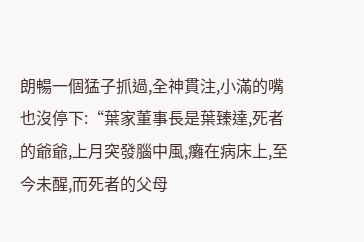朗暢一個猛子抓過,全神貫注,小滿的嘴也沒停下:“葉家董事長是葉臻達,死者的爺爺,上月突發腦中風,癱在病床上,至今未醒,而死者的父母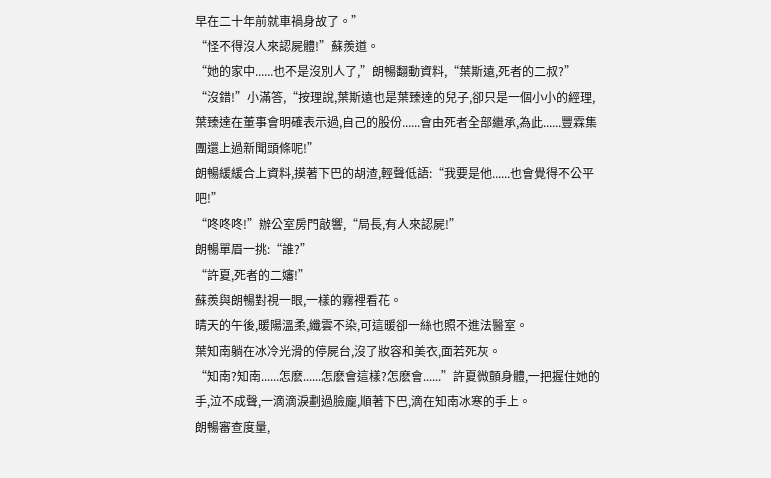早在二十年前就車禍身故了。”
“怪不得沒人來認屍體!”蘇羨道。
“她的家中......也不是沒別人了,”朗暢翻動資料,“葉斯遠,死者的二叔?”
“沒錯!”小滿答,“按理說,葉斯遠也是葉臻達的兒子,卻只是一個小小的經理,葉臻達在董事會明確表示過,自己的股份......會由死者全部繼承,為此......豐霖集團還上過新聞頭條呢!”
朗暢緩緩合上資料,摸著下巴的胡渣,輕聲低語:“我要是他......也會覺得不公平吧!”
“咚咚咚!”辦公室房門敲響,“局長,有人來認屍!”
朗暢單眉一挑:“誰?”
“許夏,死者的二嬸!”
蘇羨與朗暢對視一眼,一樣的霧裡看花。
晴天的午後,暖陽溫柔,纖雲不染,可這暖卻一絲也照不進法醫室。
葉知南躺在冰冷光滑的停屍台,沒了妝容和美衣,面若死灰。
“知南?知南......怎麽......怎麽會這樣?怎麽會......”許夏微顫身體,一把握住她的手,泣不成聲,一滴滴淚劃過臉龐,順著下巴,滴在知南冰寒的手上。
朗暢審查度量,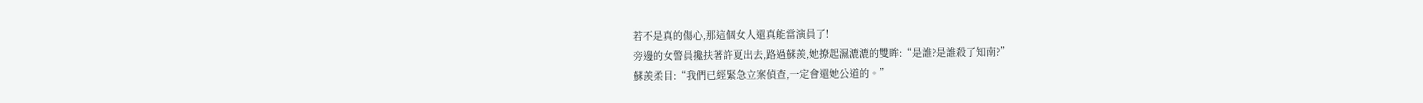若不是真的傷心,那這個女人還真能當演員了!
旁邊的女警員攙扶著許夏出去,路過蘇羨,她撩起濕漉漉的雙眸:“是誰?是誰殺了知南?”
蘇羨柔目:“我們已經緊急立案偵查,一定會還她公道的。”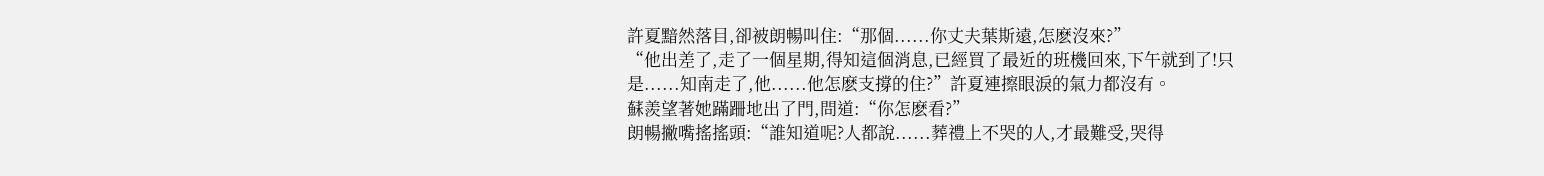許夏黯然落目,卻被朗暢叫住:“那個......你丈夫葉斯遠,怎麽沒來?”
“他出差了,走了一個星期,得知這個消息,已經買了最近的班機回來,下午就到了!只是......知南走了,他......他怎麽支撐的住?”許夏連擦眼淚的氣力都沒有。
蘇羨望著她蹣跚地出了門,問道:“你怎麽看?”
朗暢撇嘴搖搖頭:“誰知道呢?人都說......葬禮上不哭的人,才最難受,哭得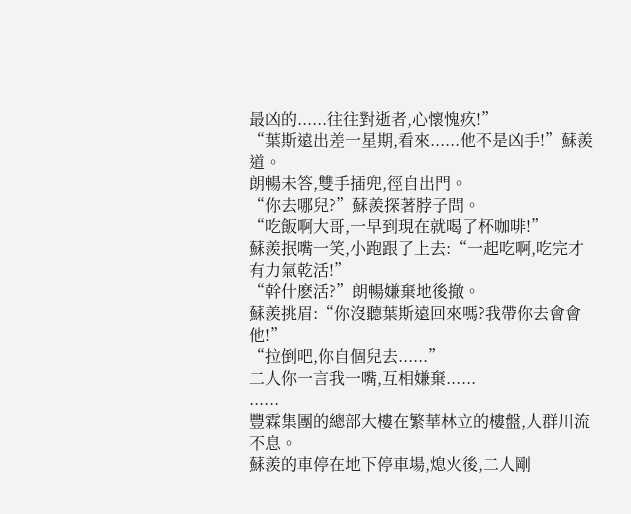最凶的......往往對逝者,心懷愧疚!”
“葉斯遠出差一星期,看來......他不是凶手!”蘇羨道。
朗暢未答,雙手插兜,徑自出門。
“你去哪兒?”蘇羨探著脖子問。
“吃飯啊大哥,一早到現在就喝了杯咖啡!”
蘇羨抿嘴一笑,小跑跟了上去:“一起吃啊,吃完才有力氣乾活!”
“幹什麽活?”朗暢嫌棄地後撤。
蘇羨挑眉:“你沒聽葉斯遠回來嗎?我帶你去會會他!”
“拉倒吧,你自個兒去......”
二人你一言我一嘴,互相嫌棄......
......
豐霖集團的總部大樓在繁華林立的樓盤,人群川流不息。
蘇羨的車停在地下停車場,熄火後,二人剛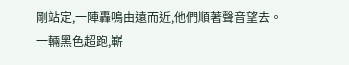剛站定,一陣轟鳴由遠而近,他們順著聲音望去。
一輛黑色超跑,嶄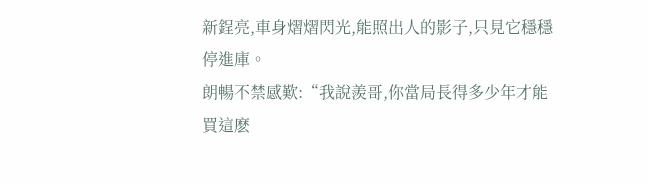新鋥亮,車身熠熠閃光,能照出人的影子,只見它穩穩停進庫。
朗暢不禁感歎:“我說羨哥,你當局長得多少年才能買這麽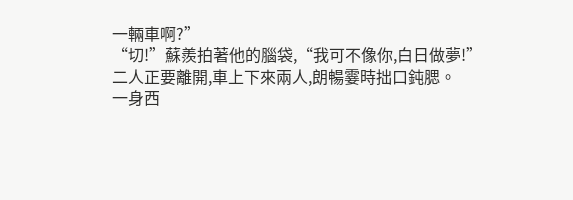一輛車啊?”
“切!”蘇羨拍著他的腦袋,“我可不像你,白日做夢!”
二人正要離開,車上下來兩人,朗暢霎時拙口鈍腮。
一身西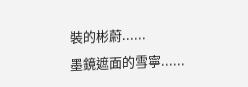裝的彬蔚......
墨鏡遮面的雪寧......